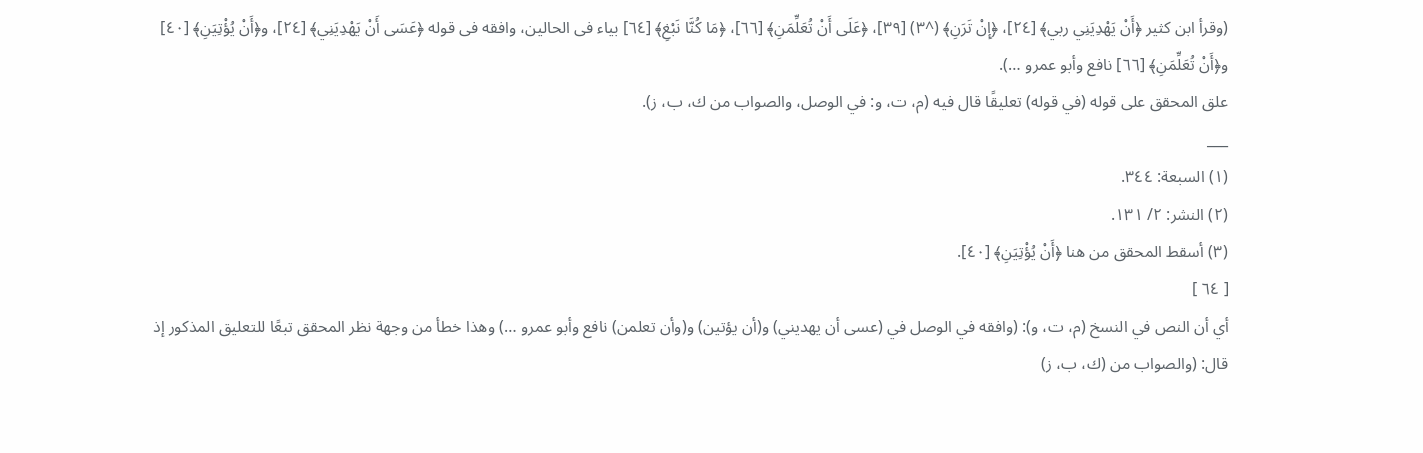(وقرأ ابن كثير ﴿أَنْ يَهْدِيَنِي ربي﴾ [٢٤]، ﴿إِنْ تَرَنِ﴾ (^٣) [٣٩]، ﴿عَلَى أَنْ تُعَلِّمَنِ﴾ [٦٦]، ﴿مَا كُنَّا نَبْغِ﴾ [٦٤] بياء فى الحالين، وافقه فى قوله ﴿عَسَى أَنْ يَهْدِيَنِي﴾ [٢٤]، و﴿أَنْ يُؤْتِيَنِ﴾ [٤٠] و﴿أَنْ تُعَلِّمَنِ﴾ [٦٦] نافع وأبو عمرو …).
علق المحقق على قوله (في قوله) تعليقًا قال فيه (م، ت، و: في الوصل، والصواب من ك، ب، ز).
___
(١) السبعة: ٣٤٤.
(٢) النشر: ٢/ ١٣١.
(٣) أسقط المحقق من هنا ﴿أَنْ يُؤْتِيَنِ﴾ [٤٠].
[ ٦٤ ]
أي أن النص في النسخ (م، ت، و): (وافقه في الوصل في (عسى أن يهديني) و(أن يؤتين) و(وأن تعلمن) نافع وأبو عمرو …) وهذا خطأ من وجهة نظر المحقق تبعًا للتعليق المذكور إذ قال: (والصواب من (ك، ب، ز)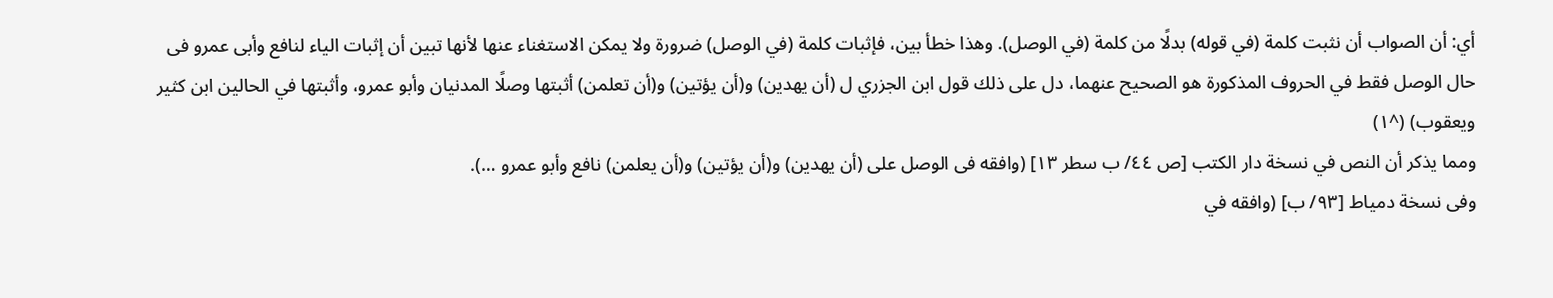أي: أن الصواب أن نثبت كلمة (في قوله) بدلًا من كلمة (في الوصل). وهذا خطأ بين، فإثبات كلمة (في الوصل) ضرورة ولا يمكن الاستغناء عنها لأنها تبين أن إثبات الياء لنافع وأبى عمرو فى حال الوصل فقط في الحروف المذكورة هو الصحيح عنهما، دل على ذلك قول ابن الجزري ل (أن يهدين) و(أن يؤتين) و(أن تعلمن) أثبتها وصلًا المدنيان وأبو عمرو، وأثبتها في الحالين ابن كثير ويعقوب) (^١)
ومما يذكر أن النص في نسخة دار الكتب [ص ٤٤/ ب سطر ١٣] (وافقه فى الوصل على (أن يهدين) و(أن يؤتين) و(أن يعلمن) نافع وأبو عمرو …).
وفى نسخة دمياط [٩٣/ ب] (وافقه في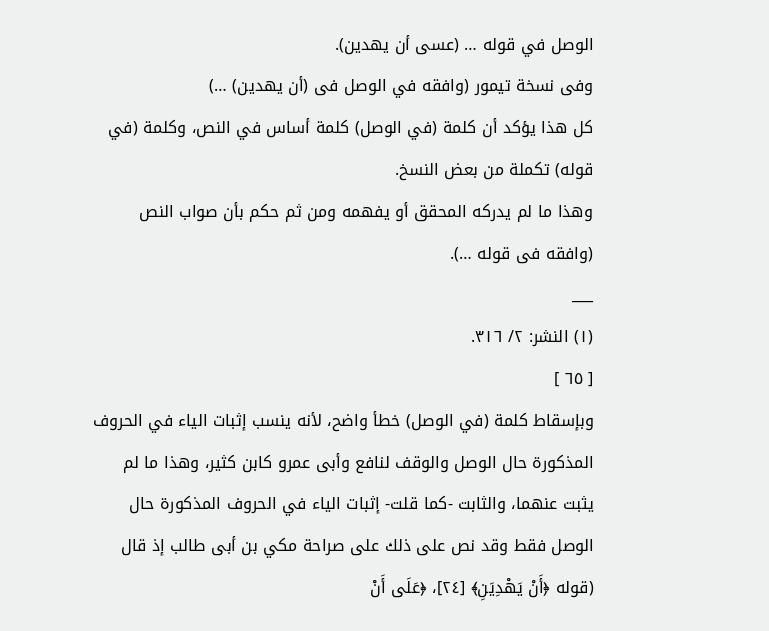الوصل في قوله … (عسى أن يهدين).
وفى نسخة تيمور (وافقه في الوصل فى (أن يهدين) …)
كل هذا يؤكد أن كلمة (في الوصل) كلمة أساس في النص، وكلمة (في قوله) تكملة من بعض النسخ.
وهذا ما لم يدركه المحقق أو يفهمه ومن ثم حكم بأن صواب النص (وافقه فى قوله …).
___
(١) النشر: ٢/ ٣١٦.
[ ٦٥ ]
وبإسقاط كلمة (في الوصل) خطأ واضح، لأنه ينسب إثبات الياء في الحروف المذكورة حال الوصل والوقف لنافع وأبى عمرو كابن كثير، وهذا ما لم يثبت عنهما، والثابت -كما قلت- إثبات الياء في الحروف المذكورة حال الوصل فقط وقد نص على ذلك على صراحة مكي بن أبى طالب إذ قال (قوله ﴿أَنْ يَهْدِيَنِ﴾ [٢٤]، ﴿عَلَى أَنْ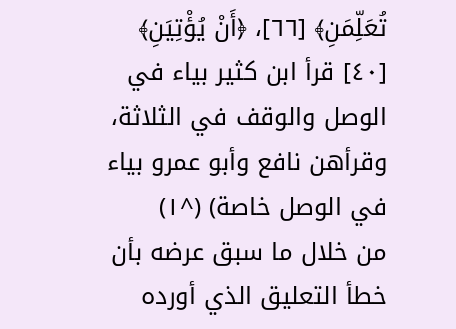تُعَلِّمَنِ﴾ [٦٦]، ﴿أَنْ يُؤْتِيَنِ﴾ [٤٠] قرأ ابن كثير بياء في الوصل والوقف في الثلاثة، وقرأهن نافع وأبو عمرو بياء في الوصل خاصة) (^١)
من خلال ما سبق عرضه بأن خطأ التعليق الذي أورده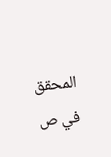المحقق في ص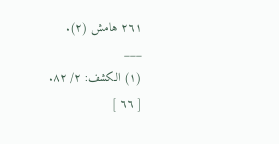٢٦١ هامش (٢).
___
(١) الكشف: ٢/ ٨٢.
[ ٦٦ ]